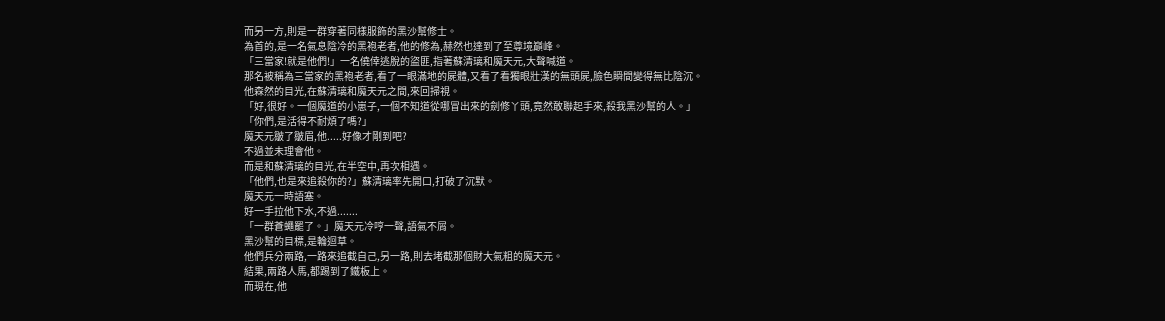而另一方,則是一群穿著同樣服飾的黑沙幫修士。
為首的,是一名氣息陰冷的黑袍老者,他的修為,赫然也達到了至尊境巔峰。
「三當家!就是他們!」一名僥倖逃脫的盜匪,指著蘇清璃和魔天元,大聲喊道。
那名被稱為三當家的黑袍老者,看了一眼滿地的屍體,又看了看獨眼壯漢的無頭屍,臉色瞬間變得無比陰沉。
他森然的目光,在蘇清璃和魔天元之間,來回掃視。
「好,很好。一個魔道的小崽子,一個不知道從哪冒出來的劍修丫頭,竟然敢聯起手來,殺我黑沙幫的人。」
「你們,是活得不耐煩了嗎?」
魔天元皺了皺眉,他.....好像才剛到吧?
不過並未理會他。
而是和蘇清璃的目光,在半空中,再次相遇。
「他們,也是來追殺你的?」蘇清璃率先開口,打破了沉默。
魔天元一時語塞。
好一手拉他下水,不過.......
「一群蒼蠅罷了。」魔天元冷哼一聲,語氣不屑。
黑沙幫的目標,是輪迴草。
他們兵分兩路,一路來追截自己,另一路,則去堵截那個財大氣粗的魔天元。
結果,兩路人馬,都踢到了鐵板上。
而現在,他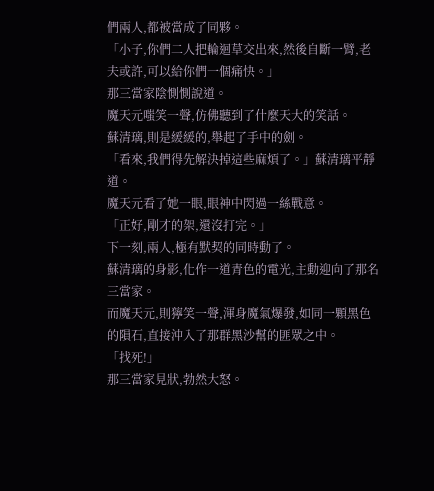們兩人,都被當成了同夥。
「小子,你們二人把輪迴草交出來,然後自斷一臂,老夫或許,可以給你們一個痛快。」
那三當家陰惻惻說道。
魔天元嗤笑一聲,仿佛聽到了什麼天大的笑話。
蘇清璃,則是緩緩的,舉起了手中的劍。
「看來,我們得先解決掉這些麻煩了。」蘇清璃平靜道。
魔天元看了她一眼,眼神中閃過一絲戰意。
「正好,剛才的架,還沒打完。」
下一刻,兩人,極有默契的同時動了。
蘇清璃的身影,化作一道青色的電光,主動迎向了那名三當家。
而魔天元,則獰笑一聲,渾身魔氣爆發,如同一顆黑色的隕石,直接沖入了那群黑沙幫的匪眾之中。
「找死!」
那三當家見狀,勃然大怒。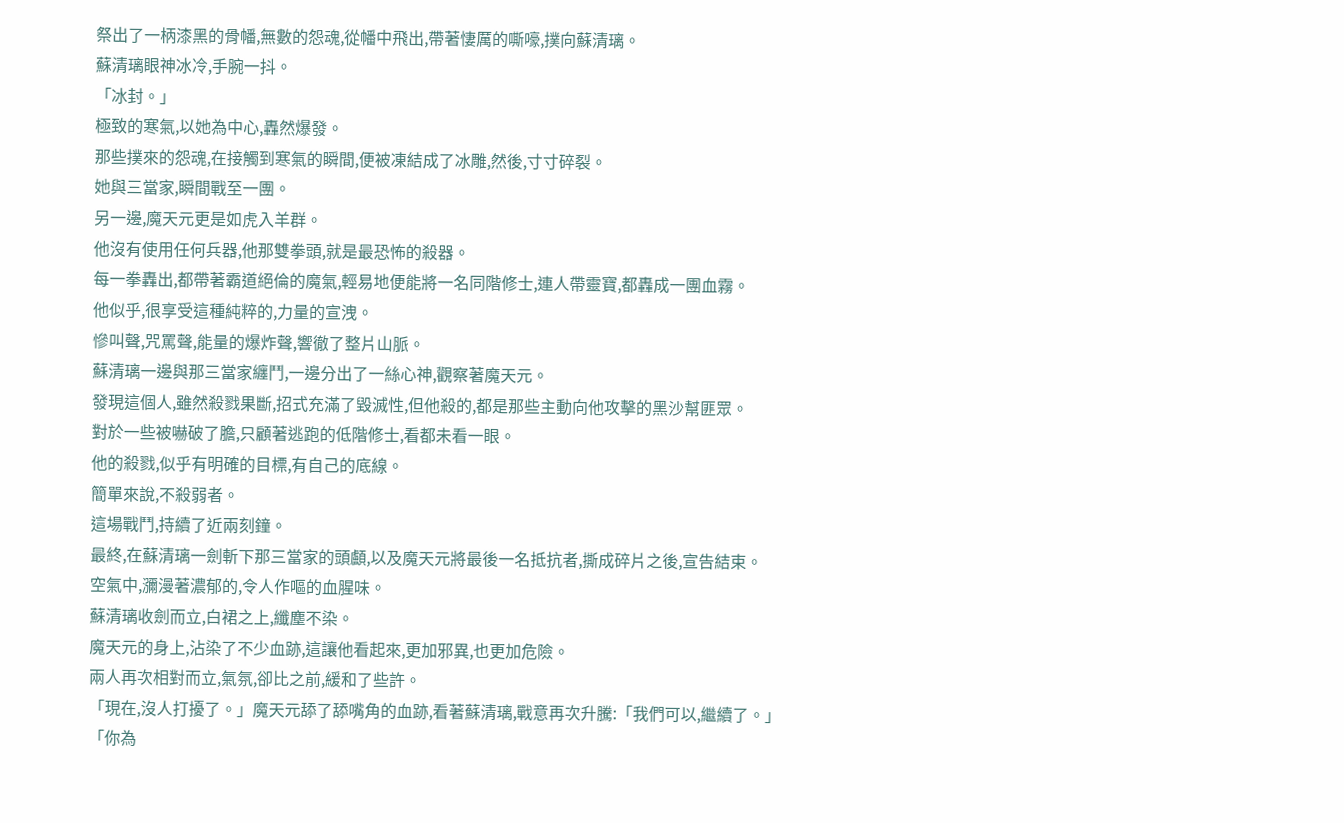祭出了一柄漆黑的骨幡,無數的怨魂,從幡中飛出,帶著悽厲的嘶嚎,撲向蘇清璃。
蘇清璃眼神冰冷,手腕一抖。
「冰封。」
極致的寒氣,以她為中心,轟然爆發。
那些撲來的怨魂,在接觸到寒氣的瞬間,便被凍結成了冰雕,然後,寸寸碎裂。
她與三當家,瞬間戰至一團。
另一邊,魔天元更是如虎入羊群。
他沒有使用任何兵器,他那雙拳頭,就是最恐怖的殺器。
每一拳轟出,都帶著霸道絕倫的魔氣,輕易地便能將一名同階修士,連人帶靈寶,都轟成一團血霧。
他似乎,很享受這種純粹的,力量的宣洩。
慘叫聲,咒罵聲,能量的爆炸聲,響徹了整片山脈。
蘇清璃一邊與那三當家纏鬥,一邊分出了一絲心神,觀察著魔天元。
發現這個人,雖然殺戮果斷,招式充滿了毀滅性,但他殺的,都是那些主動向他攻擊的黑沙幫匪眾。
對於一些被嚇破了膽,只顧著逃跑的低階修士,看都未看一眼。
他的殺戮,似乎有明確的目標,有自己的底線。
簡單來說,不殺弱者。
這場戰鬥,持續了近兩刻鐘。
最終,在蘇清璃一劍斬下那三當家的頭顱,以及魔天元將最後一名抵抗者,撕成碎片之後,宣告結束。
空氣中,瀰漫著濃郁的,令人作嘔的血腥味。
蘇清璃收劍而立,白裙之上,纖塵不染。
魔天元的身上,沾染了不少血跡,這讓他看起來,更加邪異,也更加危險。
兩人再次相對而立,氣氛,卻比之前,緩和了些許。
「現在,沒人打擾了。」魔天元舔了舔嘴角的血跡,看著蘇清璃,戰意再次升騰:「我們可以,繼續了。」
「你為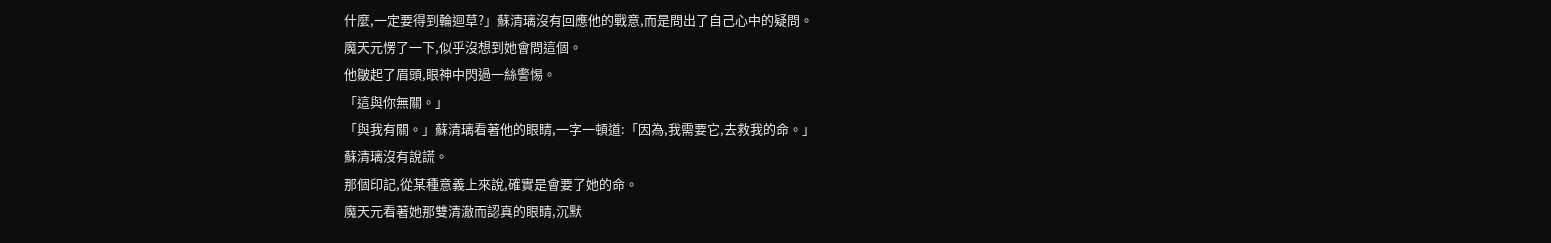什麼,一定要得到輪迴草?」蘇清璃沒有回應他的戰意,而是問出了自己心中的疑問。
魔天元愣了一下,似乎沒想到她會問這個。
他皺起了眉頭,眼神中閃過一絲警惕。
「這與你無關。」
「與我有關。」蘇清璃看著他的眼睛,一字一頓道:「因為,我需要它,去救我的命。」
蘇清璃沒有說謊。
那個印記,從某種意義上來說,確實是會要了她的命。
魔天元看著她那雙清澈而認真的眼睛,沉默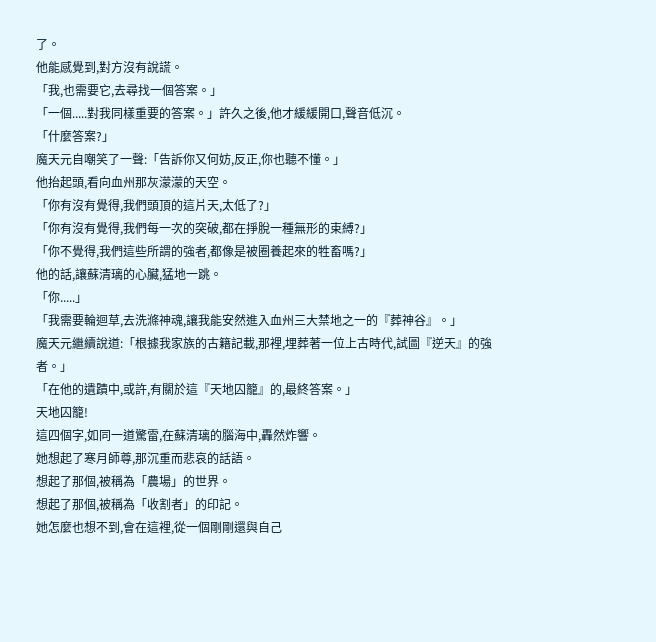了。
他能感覺到,對方沒有說謊。
「我,也需要它,去尋找一個答案。」
「一個.....對我同樣重要的答案。」許久之後,他才緩緩開口,聲音低沉。
「什麼答案?」
魔天元自嘲笑了一聲:「告訴你又何妨,反正,你也聽不懂。」
他抬起頭,看向血州那灰濛濛的天空。
「你有沒有覺得,我們頭頂的這片天,太低了?」
「你有沒有覺得,我們每一次的突破,都在掙脫一種無形的束縛?」
「你不覺得,我們這些所謂的強者,都像是被圈養起來的牲畜嗎?」
他的話,讓蘇清璃的心臟,猛地一跳。
「你.....」
「我需要輪迴草,去洗滌神魂,讓我能安然進入血州三大禁地之一的『葬神谷』。」
魔天元繼續說道:「根據我家族的古籍記載,那裡,埋葬著一位上古時代,試圖『逆天』的強者。」
「在他的遺蹟中,或許,有關於這『天地囚籠』的,最終答案。」
天地囚籠!
這四個字,如同一道驚雷,在蘇清璃的腦海中,轟然炸響。
她想起了寒月師尊,那沉重而悲哀的話語。
想起了那個,被稱為「農場」的世界。
想起了那個,被稱為「收割者」的印記。
她怎麼也想不到,會在這裡,從一個剛剛還與自己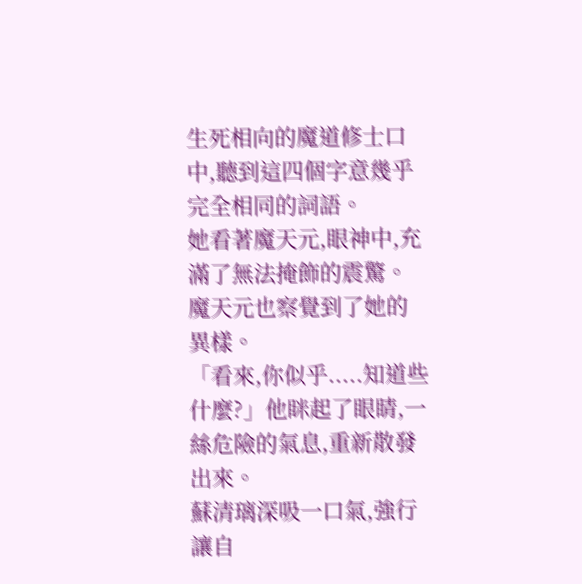生死相向的魔道修士口中,聽到這四個字意幾乎完全相同的詞語。
她看著魔天元,眼神中,充滿了無法掩飾的震驚。
魔天元也察覺到了她的異樣。
「看來,你似乎.....知道些什麼?」他眯起了眼睛,一絲危險的氣息,重新散發出來。
蘇清璃深吸一口氣,強行讓自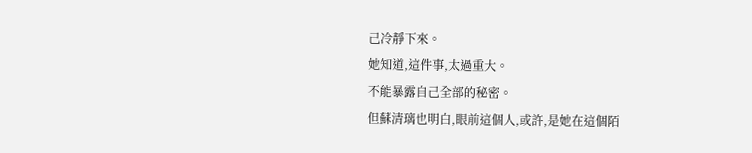己冷靜下來。
她知道,這件事,太過重大。
不能暴露自己全部的秘密。
但蘇清璃也明白,眼前這個人,或許,是她在這個陌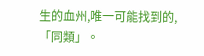生的血州,唯一可能找到的,「同類」。